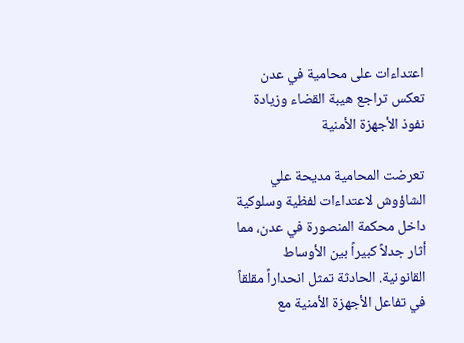اعتداءات على محامية في عدن تعكس تراجع هيبة القضاء وزيادة نفوذ الأجهزة الأمنية

تعرضت المحامية مديحة علي الشاؤوش لاعتداءات لفظية وسلوكية داخل محكمة المنصورة في عدن، مما أثار جدلاً كبيراً بين الأوساط القانونية. الحادثة تمثل انحداراً مقلقاً في تفاعل الأجهزة الأمنية مع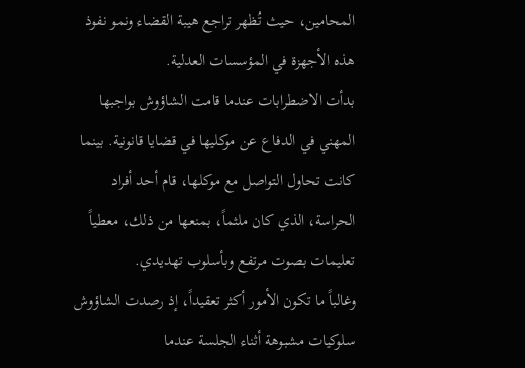المحامين، حيث تُظهر تراجع هيبة القضاء ونمو نفوذ هذه الأجهزة في المؤسسات العدلية.
بدأت الاضطرابات عندما قامت الشاؤوش بواجبها المهني في الدفاع عن موكليها في قضايا قانونية. بينما كانت تحاول التواصل مع موكلها، قام أحد أفراد الحراسة، الذي كان ملثماً، بمنعها من ذلك، معطياً تعليمات بصوت مرتفع وبأسلوب تهديدي.
وغالباً ما تكون الأمور أكثر تعقيداً، إذ رصدت الشاؤوش سلوكيات مشبوهة أثناء الجلسة عندما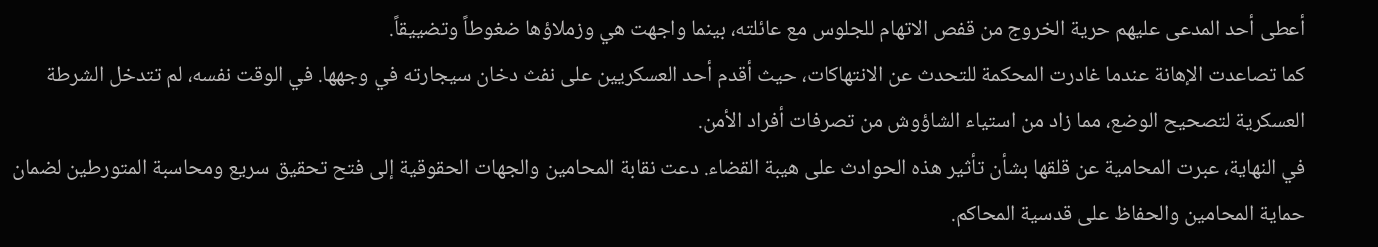أعطى أحد المدعى عليهم حرية الخروج من قفص الاتهام للجلوس مع عائلته، بينما واجهت هي وزملاؤها ضغوطاً وتضييقاً.
كما تصاعدت الإهانة عندما غادرت المحكمة للتحدث عن الانتهاكات، حيث أقدم أحد العسكريين على نفث دخان سيجارته في وجهها. في الوقت نفسه، لم تتدخل الشرطة العسكرية لتصحيح الوضع، مما زاد من استياء الشاؤوش من تصرفات أفراد الأمن.
في النهاية، عبرت المحامية عن قلقها بشأن تأثير هذه الحوادث على هيبة القضاء. دعت نقابة المحامين والجهات الحقوقية إلى فتح تحقيق سريع ومحاسبة المتورطين لضمان حماية المحامين والحفاظ على قدسية المحاكم.